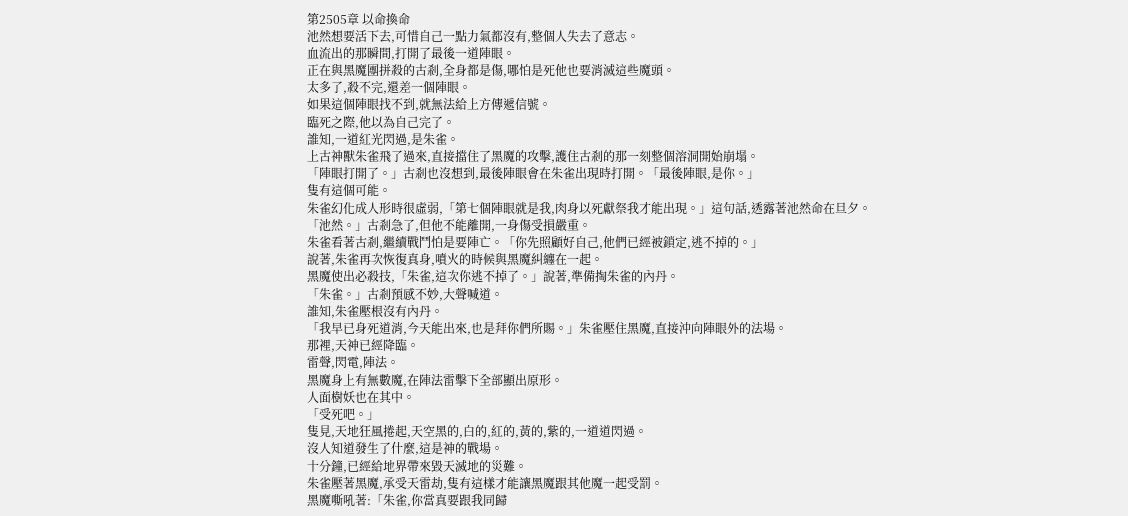第2505章 以命換命
池然想要活下去,可惜自己一點力氣都沒有,整個人失去了意志。
血流出的那瞬間,打開了最後一道陣眼。
正在與黑魔團拼殺的古剎,全身都是傷,哪怕是死他也要消滅這些魔頭。
太多了,殺不完,還差一個陣眼。
如果這個陣眼找不到,就無法給上方傳遞信號。
臨死之際,他以為自己完了。
誰知,一道紅光閃過,是朱雀。
上古神獸朱雀飛了過來,直接擋住了黑魔的攻擊,護住古剎的那一刻整個溶洞開始崩塌。
「陣眼打開了。」古剎也沒想到,最後陣眼會在朱雀出現時打開。「最後陣眼,是你。」
隻有這個可能。
朱雀幻化成人形時很虛弱,「第七個陣眼就是我,肉身以死獻祭我才能出現。」這句話,透露著池然命在旦夕。
「池然。」古剎急了,但他不能離開,一身傷受損嚴重。
朱雀看著古剎,繼續戰鬥怕是要陣亡。「你先照顧好自己,他們已經被鎖定,逃不掉的。」
說著,朱雀再次恢復真身,噴火的時候與黑魔糾纏在一起。
黑魔使出必殺技,「朱雀,這次你逃不掉了。」說著,準備掏朱雀的內丹。
「朱雀。」古剎預感不妙,大聲喊道。
誰知,朱雀壓根沒有內丹。
「我早已身死道消,今天能出來,也是拜你們所賜。」朱雀壓住黑魔,直接沖向陣眼外的法場。
那裡,天神已經降臨。
雷聲,閃電,陣法。
黑魔身上有無數魔,在陣法雷擊下全部顯出原形。
人面樹妖也在其中。
「受死吧。」
隻見,天地狂風捲起,天空黑的,白的,紅的,黃的,紫的,一道道閃過。
沒人知道發生了什麼,這是神的戰場。
十分鐘,已經給地界帶來毀天滅地的災難。
朱雀壓著黑魔,承受天雷劫,隻有這樣才能讓黑魔跟其他魔一起受罰。
黑魔嘶吼著:「朱雀,你當真要跟我同歸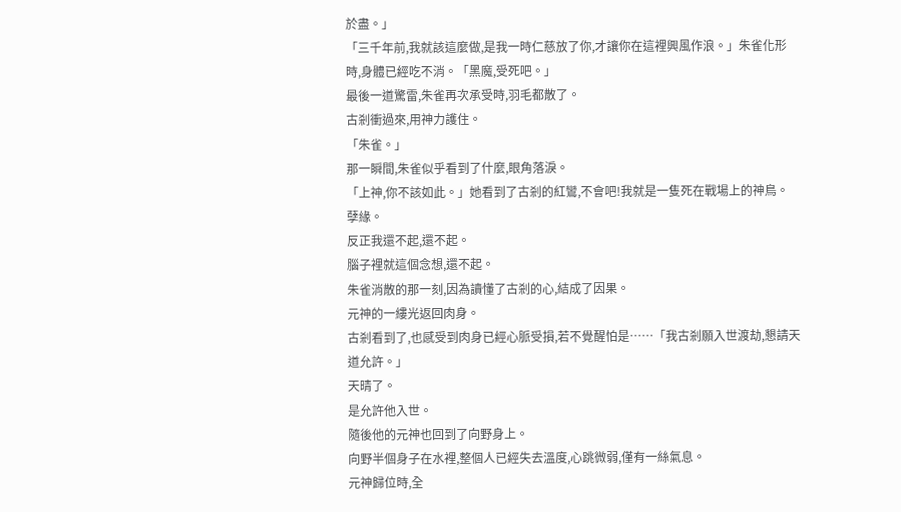於盡。」
「三千年前,我就該這麼做,是我一時仁慈放了你,才讓你在這裡興風作浪。」朱雀化形時,身體已經吃不消。「黑魔,受死吧。」
最後一道驚雷,朱雀再次承受時,羽毛都散了。
古剎衝過來,用神力護住。
「朱雀。」
那一瞬間,朱雀似乎看到了什麼,眼角落淚。
「上神,你不該如此。」她看到了古剎的紅鸞,不會吧!我就是一隻死在戰場上的神鳥。
孽緣。
反正我還不起,還不起。
腦子裡就這個念想,還不起。
朱雀消散的那一刻,因為讀懂了古剎的心,結成了因果。
元神的一縷光返回肉身。
古剎看到了,也感受到肉身已經心脈受損,若不覺醒怕是……「我古剎願入世渡劫,懇請天道允許。」
天晴了。
是允許他入世。
隨後他的元神也回到了向野身上。
向野半個身子在水裡,整個人已經失去溫度,心跳微弱,僅有一絲氣息。
元神歸位時,全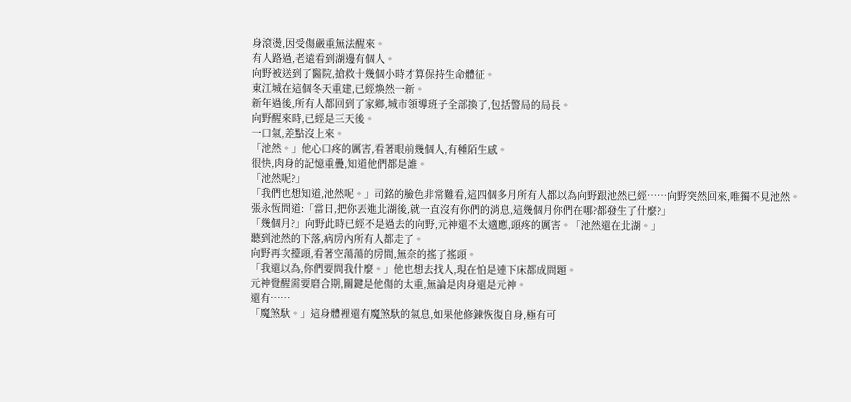身滾燙,因受傷嚴重無法醒來。
有人路過,老遠看到湖邊有個人。
向野被送到了醫院,搶救十幾個小時才算保持生命體征。
東江城在這個冬天重建,已經煥然一新。
新年過後,所有人都回到了家鄉,城市領導班子全部換了,包括警局的局長。
向野醒來時,已經是三天後。
一口氣,差點沒上來。
「池然。」他心口疼的厲害,看著眼前幾個人,有種陌生感。
很快,肉身的記憶重疊,知道他們都是誰。
「池然呢?」
「我們也想知道,池然呢。」司銘的臉色非常難看,這四個多月所有人都以為向野跟池然已經……向野突然回來,唯獨不見池然。
張永恆問道:「當日,把你丟進北湖後,就一直沒有你們的消息,這幾個月你們在哪?都發生了什麼?」
「幾個月?」向野此時已經不是過去的向野,元神還不太適應,頭疼的厲害。「池然還在北湖。」
聽到池然的下落,病房內所有人都走了。
向野再次擡頭,看著空蕩蕩的房間,無奈的搖了搖頭。
「我還以為,你們要問我什麼。」他也想去找人,現在怕是連下床都成問題。
元神覺醒需要磨合期,關鍵是他傷的太重,無論是肉身還是元神。
還有……
「魔煞馱。」這身體裡還有魔煞馱的氣息,如果他修鍊恢復自身,極有可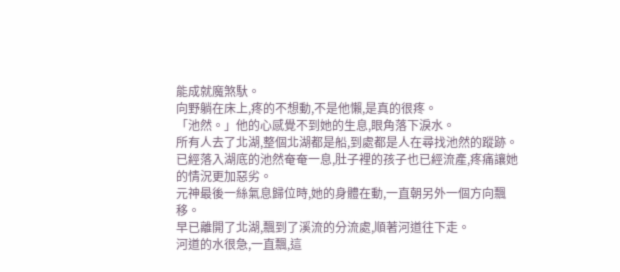能成就魔煞馱。
向野躺在床上,疼的不想動,不是他懶,是真的很疼。
「池然。」他的心感覺不到她的生息,眼角落下淚水。
所有人去了北湖,整個北湖都是船,到處都是人在尋找池然的蹤跡。
已經落入湖底的池然奄奄一息,肚子裡的孩子也已經流產,疼痛讓她的情況更加惡劣。
元神最後一絲氣息歸位時,她的身體在動,一直朝另外一個方向飄移。
早已離開了北湖,飄到了溪流的分流處,順著河道往下走。
河道的水很急,一直飄,這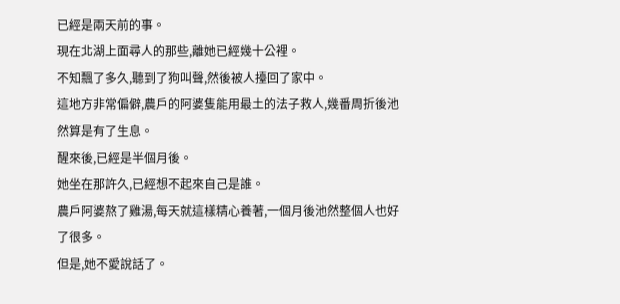已經是兩天前的事。
現在北湖上面尋人的那些,離她已經幾十公裡。
不知飄了多久,聽到了狗叫聲,然後被人擡回了家中。
這地方非常偏僻,農戶的阿婆隻能用最土的法子救人,幾番周折後池然算是有了生息。
醒來後,已經是半個月後。
她坐在那許久,已經想不起來自己是誰。
農戶阿婆熬了雞湯,每天就這樣精心養著,一個月後池然整個人也好了很多。
但是,她不愛說話了。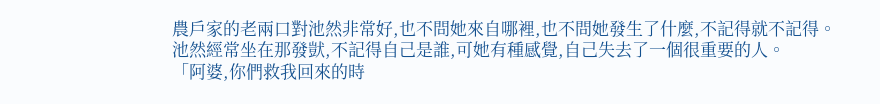農戶家的老兩口對池然非常好,也不問她來自哪裡,也不問她發生了什麼,不記得就不記得。
池然經常坐在那發獃,不記得自己是誰,可她有種感覺,自己失去了一個很重要的人。
「阿婆,你們救我回來的時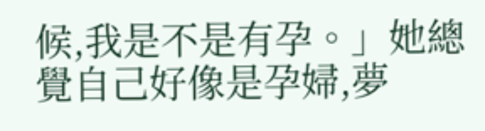候,我是不是有孕。」她總覺自己好像是孕婦,夢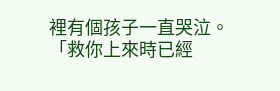裡有個孩子一直哭泣。
「救你上來時已經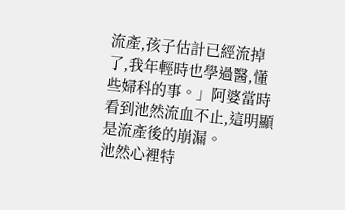流產,孩子估計已經流掉了,我年輕時也學過醫,懂些婦科的事。」阿婆當時看到池然流血不止,這明顯是流產後的崩漏。
池然心裡特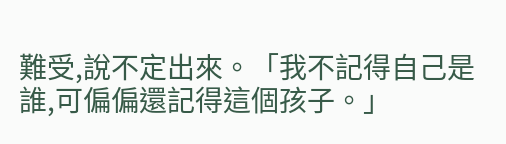難受,說不定出來。「我不記得自己是誰,可偏偏還記得這個孩子。」